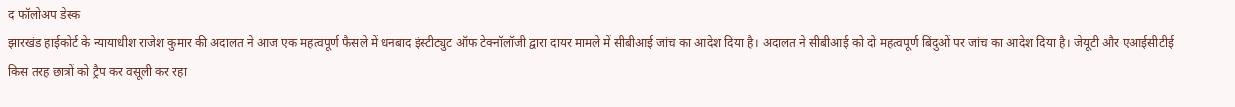द फॉलोअप डेस्क
झारखंड हाईकोर्ट के न्यायाधीश राजेश कुमार की अदालत ने आज एक महत्वपूर्ण फैसले में धनबाद इंस्टीट्युट ऑफ टेक्नॉलॉजी द्वारा दायर मामले में सीबीआई जांच का आदेश दिया है। अदालत ने सीबीआई को दो महत्वपूर्ण बिंदुओं पर जांच का आदेश दिया है। जेयूटी और एआईसीटीई किस तरह छात्रों को ट्रैप कर वसूली कर रहा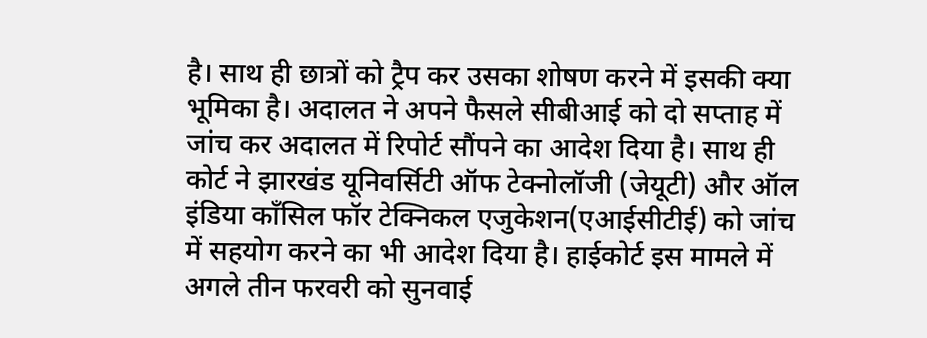है। साथ ही छात्रों को ट्रैप कर उसका शोषण करने में इसकी क्या भूमिका है। अदालत ने अपने फैसले सीबीआई को दो सप्ताह में जांच कर अदालत में रिपोर्ट सौंपने का आदेश दिया है। साथ ही कोर्ट ने झारखंड यूनिवर्सिटी ऑफ टेक्नोलॉजी (जेयूटी) और ऑल इंडिया कॉंसिल फॉर टेक्निकल एजुकेशन(एआईसीटीई) को जांच में सहयोग करने का भी आदेश दिया है। हाईकोर्ट इस मामले में अगले तीन फरवरी को सुनवाई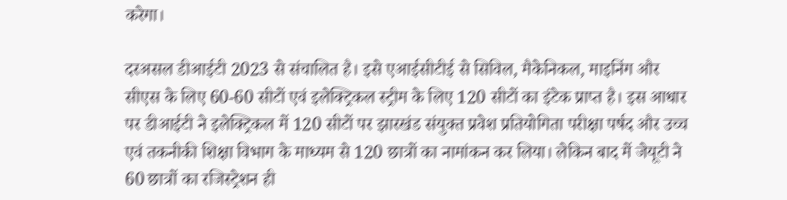करेगा।

दरअसल डीआईटी 2023 से संचालित है। इसे एआईसीटीई से सिविल, मैकेनिकल, माइनिंग और सीएस के लिए 60-60 सीटों एवं इलेक्ट्रिकल स्ट्रीम के लिए 120 सीटों का इंटेक प्राप्त है। इस आधार पर डीआईटी ने इलेक्ट्रिकल में 120 सीटों पर झारखंड संयुक्त प्रवेश प्रतियोगिता परीक्षा पर्षद और उच्च एवं तकनीकी शिक्षा विभाग के माध्यम से 120 छात्रों का नामांकन कर लिया। लेकिन बाद में जेयूटी ने 60 छात्रों का रजिस्ट्रेशन ही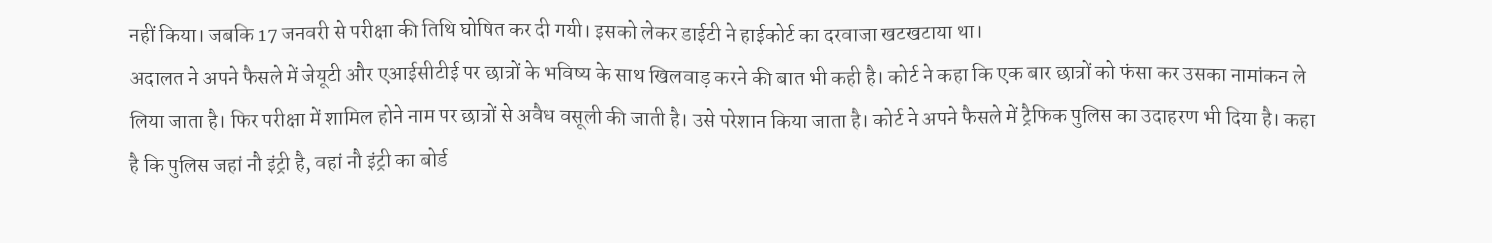नहीं किया। जबकि 17 जनवरी से परीक्षा की तिथि घोषित कर दी गयी। इसको लेकर डाईटी ने हाईकोर्ट का दरवाजा खटखटाया था।
अदालत ने अपने फैसले में जेयूटी और एआईसीटीई पर छात्रों के भविष्य के साथ खिलवाड़ करने की बात भी कही है। कोर्ट ने कहा कि एक बार छात्रों को फंसा कर उसका नामांकन ले लिया जाता है। फिर परीक्षा में शामिल होने नाम पर छात्रों से अवैध वसूली की जाती है। उसे परेशान किया जाता है। कोर्ट ने अपने फैसले में ट्रैफिक पुलिस का उदाहरण भी दिया है। कहा है कि पुलिस जहां नौ इंट्री है, वहां नौ इंट्री का बोर्ड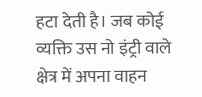हटा देती है। जब कोई व्यक्ति उस नो इंट्री वाले क्षेत्र में अपना वाहन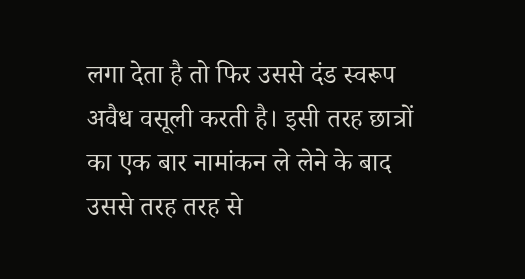लगा देता है तो फिर उससे दंड स्वरूप अवैध वसूली करती है। इसी तरह छात्रों का एक बार नामांकन ले लेने के बाद उससे तरह तरह से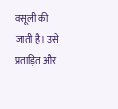वसूली की जाती है। उसे प्रताड़ित और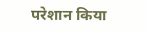परेशान किया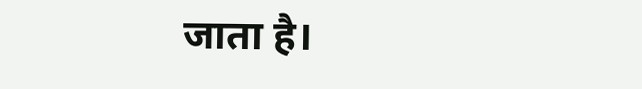जाता है।